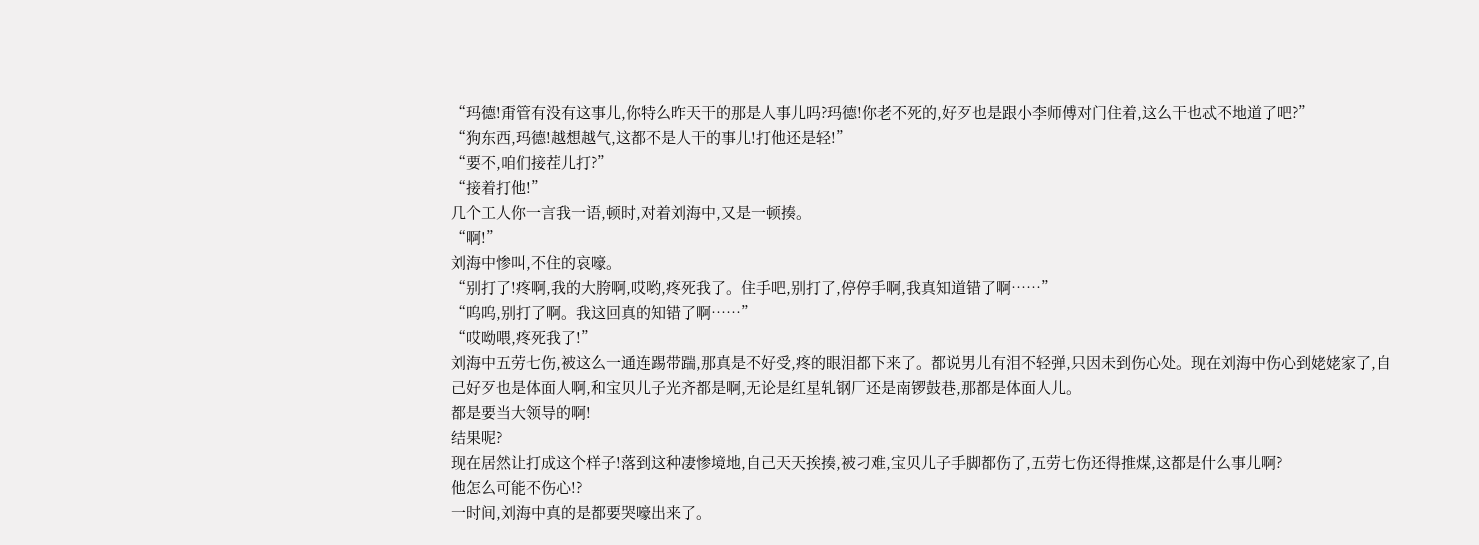“玛德!甭管有没有这事儿,你特么昨天干的那是人事儿吗?玛德!你老不死的,好歹也是跟小李师傅对门住着,这么干也忒不地道了吧?”
“狗东西,玛德!越想越气,这都不是人干的事儿!打他还是轻!”
“要不,咱们接茬儿打?”
“接着打他!”
几个工人你一言我一语,顿时,对着刘海中,又是一顿揍。
“啊!”
刘海中惨叫,不住的哀嚎。
“别打了!疼啊,我的大胯啊,哎哟,疼死我了。住手吧,别打了,停停手啊,我真知道错了啊……”
“呜呜,别打了啊。我这回真的知错了啊……”
“哎呦喂,疼死我了!”
刘海中五劳七伤,被这么一通连踢带踹,那真是不好受,疼的眼泪都下来了。都说男儿有泪不轻弹,只因未到伤心处。现在刘海中伤心到姥姥家了,自己好歹也是体面人啊,和宝贝儿子光齐都是啊,无论是红星轧钢厂还是南锣鼓巷,那都是体面人儿。
都是要当大领导的啊!
结果呢?
现在居然让打成这个样子!落到这种凄惨境地,自己天天挨揍,被刁难,宝贝儿子手脚都伤了,五劳七伤还得推煤,这都是什么事儿啊?
他怎么可能不伤心!?
一时间,刘海中真的是都要哭嚎出来了。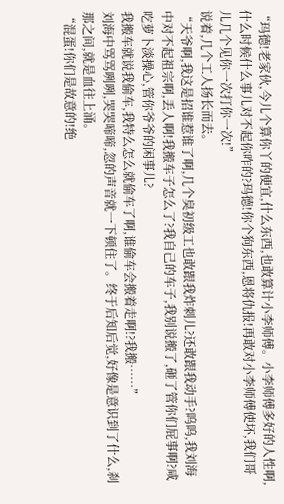“玛德!老家伙,今儿个算你丫的便宜,什么东西,也敢算计小李师傅。小李师傅多好的人性啊,什么时候什么事儿对不起你咋的?玛德!你个狗东西,恩将仇报!再敢对小李师傅使坏,我们哥儿几个见你一次打你一次!”
说着,几个工人扬长而去。
“天爷啊,我这是招谁惹谁了啊,几个臭初级工也敢跟我炸刺儿?还敢跟我动手?呜呜,我刘海中对不起祖宗啊,丢人啊!我搬车子怎么了?我自己的车子,我别说搬了,砸了管你们屁事啊?咸吃萝卜淡操心,管你爷爷的闲事儿?
我搬车就说我偷车,我特么怎么就偷车了啊,谁偷车会搬着走啊!?我搬……”
刘海中骂骂咧咧,哭哭啼啼,忽的声音就一下顿住了。终于后知后觉,好像是意识到了什么,刹那之间,就是血往上涌。
“混蛋!你们是故意的!绝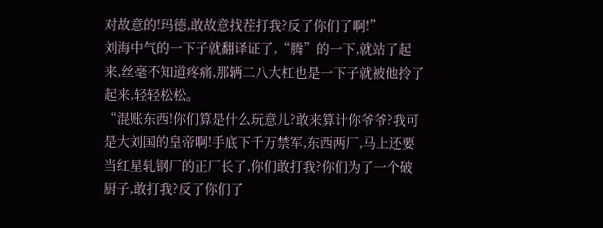对故意的!玛德,敢故意找茬打我?反了你们了啊!”
刘海中气的一下子就翻译证了,“腾”的一下,就站了起来,丝毫不知道疼痛,那辆二八大杠也是一下子就被他拎了起来,轻轻松松。
“混账东西!你们算是什么玩意儿?敢来算计你爷爷?我可是大刘国的皇帝啊!手底下千万禁军,东西两厂,马上还要当红星轧钢厂的正厂长了,你们敢打我?你们为了一个破厨子,敢打我?反了你们了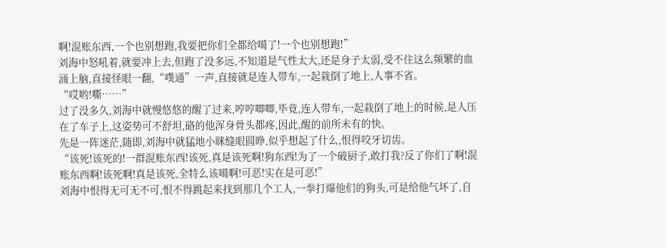啊!混账东西,一个也别想跑,我要把你们全都给噶了!一个也别想跑!”
刘海中怒吼着,就要冲上去,但跑了没多远,不知道是气性太大,还是身子太弱,受不住这么频繁的血涌上脑,直接怪眼一翻,“噗通”一声,直接就是连人带车,一起栽倒了地上,人事不省。
“哎哟!嘶……”
过了没多久,刘海中就慢悠悠的醒了过来,哼哼唧唧,毕竟,连人带车,一起栽倒了地上的时候,是人压在了车子上,这姿势可不舒坦,硌的他浑身骨头都疼,因此,醒的前所未有的快。
先是一阵迷茫,随即,刘海中就猛地小眯缝眼圆睁,似乎想起了什么,恨得咬牙切齿。
“该死!该死的!一群混账东西!该死,真是该死啊!狗东西!为了一个破厨子,敢打我?反了你们了啊!混账东西啊!该死啊!真是该死,全特么该噶啊!可恶!实在是可恶!”
刘海中恨得无可无不可,恨不得跳起来找到那几个工人,一拳打爆他们的狗头,可是给他气坏了,自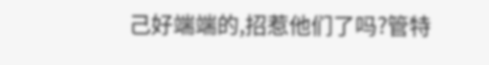己好端端的,招惹他们了吗?管特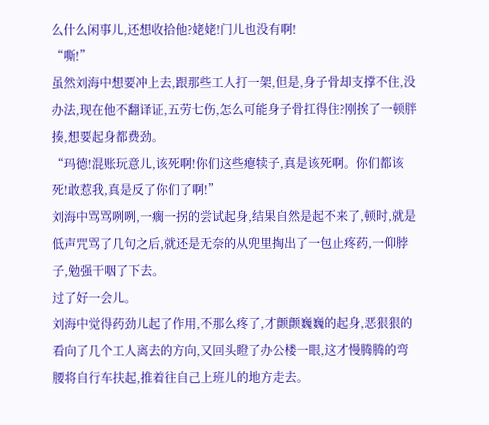么什么闲事儿,还想收拾他?姥姥!门儿也没有啊!
“嘶!”
虽然刘海中想要冲上去,跟那些工人打一架,但是,身子骨却支撑不住,没办法,现在他不翻译证,五劳七伤,怎么可能身子骨扛得住?刚挨了一顿胖揍,想要起身都费劲。
“玛德!混账玩意儿,该死啊!你们这些瘪犊子,真是该死啊。你们都该死!敢惹我,真是反了你们了啊!”
刘海中骂骂咧咧,一瘸一拐的尝试起身,结果自然是起不来了,顿时,就是低声咒骂了几句之后,就还是无奈的从兜里掏出了一包止疼药,一仰脖子,勉强干咽了下去。
过了好一会儿。
刘海中觉得药劲儿起了作用,不那么疼了,才颤颤巍巍的起身,恶狠狠的看向了几个工人离去的方向,又回头瞪了办公楼一眼,这才慢腾腾的弯腰将自行车扶起,推着往自己上班儿的地方走去。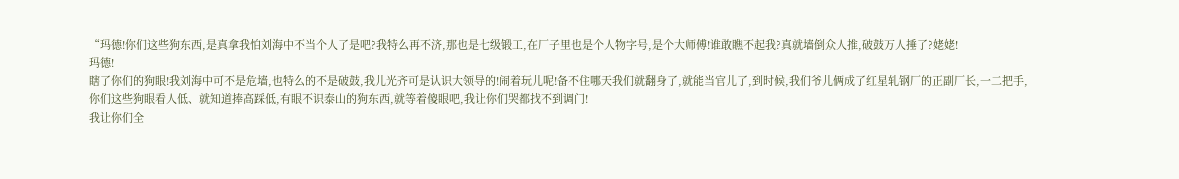“玛德!你们这些狗东西,是真拿我怕刘海中不当个人了是吧?我特么再不济,那也是七级锻工,在厂子里也是个人物字号,是个大师傅!谁敢瞧不起我?真就墙倒众人推,破鼓万人捶了?姥姥!
玛德!
瞎了你们的狗眼!我刘海中可不是危墙,也特么的不是破鼓,我儿光齐可是认识大领导的!闹着玩儿呢!备不住哪天我们就翻身了,就能当官儿了,到时候,我们爷儿俩成了红星轧钢厂的正副厂长,一二把手,你们这些狗眼看人低、就知道捧高踩低,有眼不识泰山的狗东西,就等着傻眼吧,我让你们哭都找不到调门!
我让你们全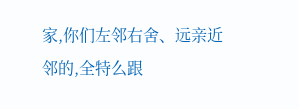家,你们左邻右舍、远亲近邻的,全特么跟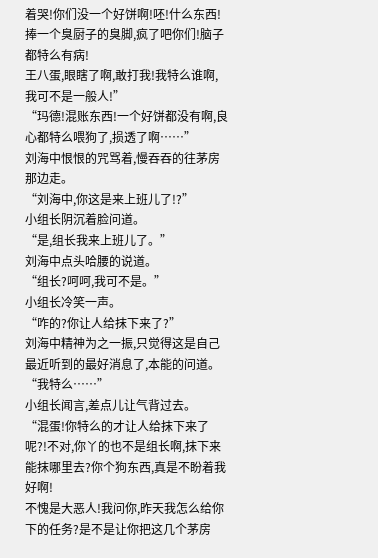着哭!你们没一个好饼啊!呸!什么东西!捧一个臭厨子的臭脚,疯了吧你们!脑子都特么有病!
王八蛋,眼瞎了啊,敢打我!我特么谁啊,我可不是一般人!”
“玛德!混账东西!一个好饼都没有啊,良心都特么喂狗了,损透了啊……”
刘海中恨恨的咒骂着,慢吞吞的往茅房那边走。
“刘海中,你这是来上班儿了!?”
小组长阴沉着脸问道。
“是,组长我来上班儿了。”
刘海中点头哈腰的说道。
“组长?呵呵,我可不是。”
小组长冷笑一声。
“咋的?你让人给抹下来了?”
刘海中精神为之一振,只觉得这是自己最近听到的最好消息了,本能的问道。
“我特么……”
小组长闻言,差点儿让气背过去。
“混蛋!你特么的才让人给抹下来了呢?!不对,你丫的也不是组长啊,抹下来能抹哪里去?你个狗东西,真是不盼着我好啊!
不愧是大恶人!我问你,昨天我怎么给你下的任务?是不是让你把这几个茅房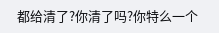都给清了?你清了吗?你特么一个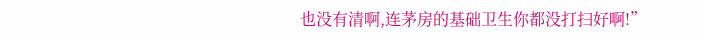也没有清啊,连茅房的基础卫生你都没打扫好啊!”